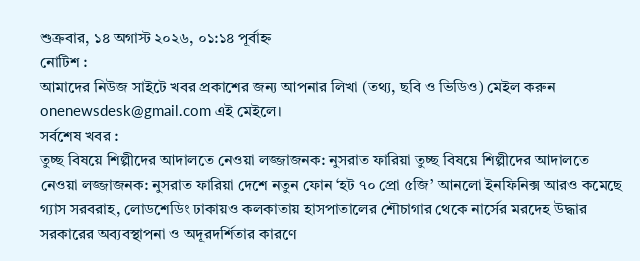শুক্রবার, ১৪ অগাস্ট ২০২৬, ০১:১৪ পূর্বাহ্ন
নোটিশ :
আমাদের নিউজ সাইটে খবর প্রকাশের জন্য আপনার লিখা (তথ্য, ছবি ও ভিডিও) মেইল করুন onenewsdesk@gmail.com এই মেইলে।
সর্বশেষ খবর :
তুচ্ছ বিষয়ে শিল্পীদের আদালতে নেওয়া লজ্জাজনক: নুসরাত ফারিয়া তুচ্ছ বিষয়ে শিল্পীদের আদালতে নেওয়া লজ্জাজনক: নুসরাত ফারিয়া দেশে নতুন ফোন ‘হট ৭০ প্রো ৫জি’ আনলো ইনফিনিক্স আরও কমেছে গ্যাস সরবরাহ, লোডশেডিং ঢাকায়ও কলকাতায় হাসপাতালের শৌচাগার থেকে নার্সের মরদেহ উদ্ধার সরকারের অব্যবস্থাপনা ও অদূরদর্শিতার কারণে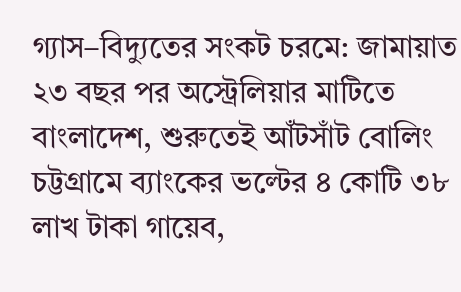গ্যাস–বিদ্যুতের সংকট চরমে: জামায়াত ২৩ বছর পর অস্ট্রেলিয়ার মাটিতে বাংলাদেশ, শুরুতেই আঁটসাঁট বোলিং চট্টগ্রামে ব্যাংকের ভল্টের ৪ কোটি ৩৮ লাখ টাকা গায়েব,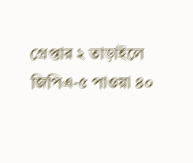গ্রেপ্তার ২ তাড়াইলে জিপিএ-৫ পাওয়া ৪০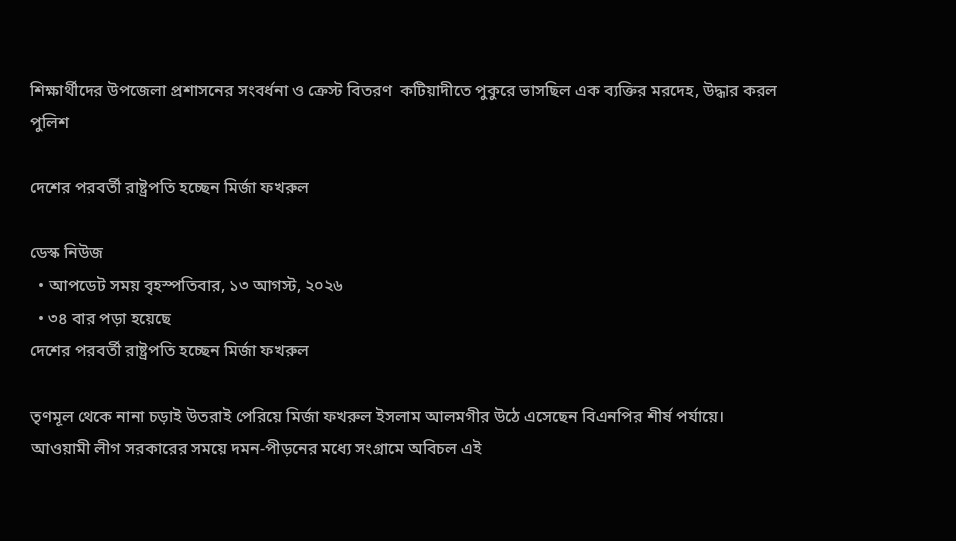শিক্ষার্থীদের উপজেলা প্রশাসনের সংবর্ধনা ও ক্রেস্ট বিতরণ  কটিয়াদীতে পুকুরে ভাসছিল এক ব্যক্তির মরদেহ, উদ্ধার করল পুলিশ

দেশের পরবর্তী রাষ্ট্রপতি হচ্ছেন মির্জা ফখরুল

ডেস্ক নিউজ
  • আপডেট সময় বৃহস্পতিবার, ১৩ আগস্ট, ২০২৬
  • ৩৪ বার পড়া হয়েছে
দেশের পরবর্তী রাষ্ট্রপতি হচ্ছেন মির্জা ফখরুল

তৃণমূল থেকে নানা চড়াই উতরাই পেরিয়ে মির্জা ফখরুল ইসলাম আলমগীর উঠে এসেছেন বিএনপির শীর্ষ পর্যায়ে। আওয়ামী লীগ সরকারের সময়ে দমন-পীড়নের মধ্যে সংগ্রামে অবিচল এই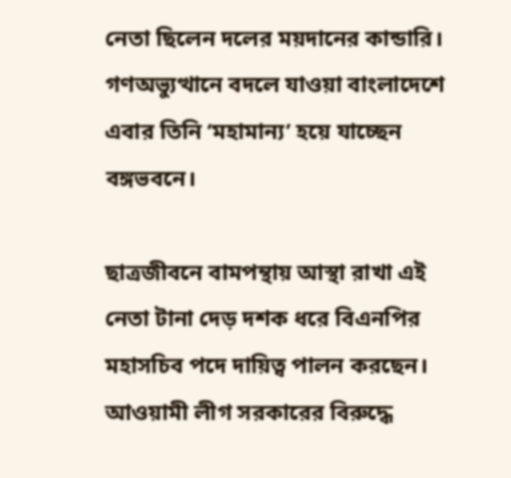নেতা ছিলেন দলের ময়দানের কান্ডারি। গণঅভ্যুত্থানে বদলে যাওয়া বাংলাদেশে এবার তিনি ‘মহামান্য’ হয়ে যাচ্ছেন বঙ্গভবনে।

ছাত্রজীবনে বামপন্থায় আস্থা রাখা এই নেতা টানা দেড় দশক ধরে বিএনপির মহাসচিব পদে দায়িত্ব পালন করছেন। আওয়ামী লীগ সরকারের বিরুদ্ধে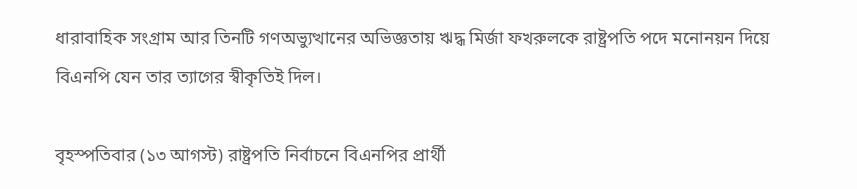ধারাবাহিক সংগ্রাম আর তিনটি গণঅভ্যুত্থানের অভিজ্ঞতায় ‍ঋদ্ধ মির্জা ফখরুলকে রাষ্ট্রপতি পদে মনোনয়ন দিয়ে বিএনপি যেন তার ত্যাগের স্বীকৃতিই দিল।

বৃহস্পতিবার (১৩ আগস্ট) রাষ্ট্রপতি নির্বাচনে বিএনপির প্রার্থী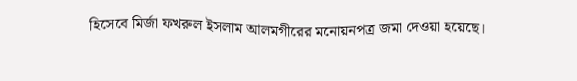হিসেবে মির্জা ফখরুল ইসলাম আলমগীরের মনোয়নপত্র জমা দেওয়া হয়েছে।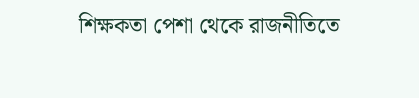শিক্ষকতা পেশা থেকে রাজনীতিতে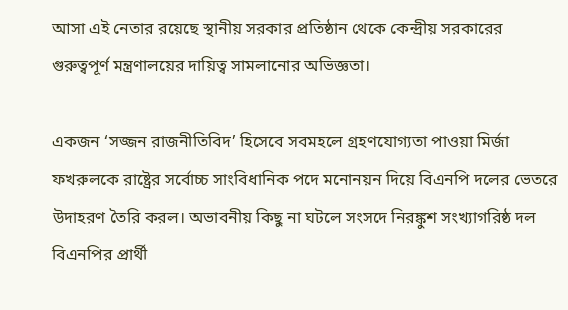আসা এই নেতার রয়েছে স্থানীয় সরকার প্রতিষ্ঠান থেকে কেন্দ্রীয় সরকারের গুরুত্বপূর্ণ মন্ত্রণালয়ের দায়িত্ব সামলানোর অভিজ্ঞতা।

একজন ‘সজ্জন রাজনীতিবিদ’ হিসেবে সবমহলে গ্রহণযোগ্যতা পাওয়া মির্জা ফখরুলকে রাষ্ট্রের সর্বোচ্চ সাংবিধানিক পদে মনোনয়ন দিয়ে বিএনপি দলের ভেতরে উদাহরণ তৈরি করল। অভাবনীয় কিছু না ঘটলে সংসদে নিরঙ্কুশ সংখ্যাগরিষ্ঠ দল বিএনপির প্রার্থী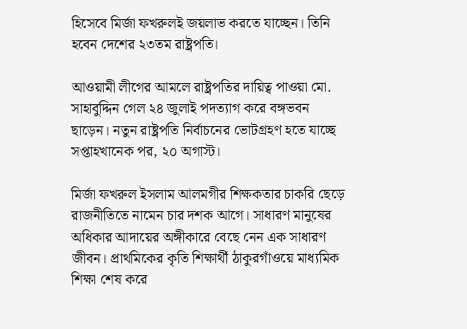হিসেবে মির্জা ফখরুলই জয়লাভ করতে যাচ্ছেন। তিনি হবেন দেশের ২৩তম রাষ্ট্রপতি।

আওয়ামী লীগের আমলে রাষ্ট্রপতির দায়িত্ব পাওয়া মো. সাহাবুদ্দিন গেল ২৪ জুলাই পদত্যাগ করে বঙ্গভবন ছাড়েন। নতুন রাষ্ট্রপতি নির্বাচনের ভোটগ্রহণ হতে যাচ্ছে সপ্তাহখানেক পর, ২০ অগাস্ট।

মির্জা ফখরুল ইসলাম আলমগীর শিক্ষকতার চাকরি ছেড়ে রাজনীতিতে নামেন চার দশক আগে। সাধারণ মানুষের অধিকার আদায়ের অঙ্গীকারে বেছে নেন এক সাধারণ জীবন। প্রাথমিকের কৃতি শিক্ষার্থী ঠাকুরগাঁওয়ে মাধ্যমিক শিক্ষা শেষ করে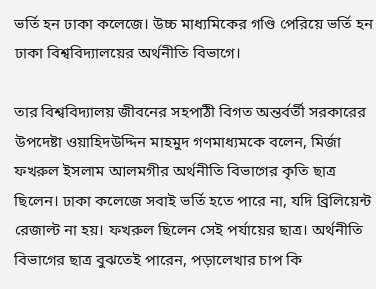ভর্তি হন ঢাকা কলেজে। উচ্চ মাধ্যমিকের গণ্ডি পেরিয়ে ভর্তি হন ঢাকা বিশ্ববিদ্যালয়ের অর্থনীতি বিভাগে।

তার বিশ্ববিদ্যালয় জীবনের সহপাঠী বিগত অন্তর্বর্তী সরকারের উপদেষ্টা ওয়াহিদউদ্দিন মাহমুদ গণমাধ্যমকে বলেন, মির্জা ফখরুল ইসলাম আলমগীর অর্থনীতি বিভাগের কৃতি ছাত্র ছিলেন। ঢাকা কলেজে সবাই ভর্তি হতে পারে না, যদি ব্রিলিয়েন্ট রেজাল্ট না হয়। ফখরুল ছিলেন সেই পর্যায়ের ছাত্র। অর্থনীতি বিভাগের ছাত্র বুঝতেই পারেন, পড়ালেখার চাপ কি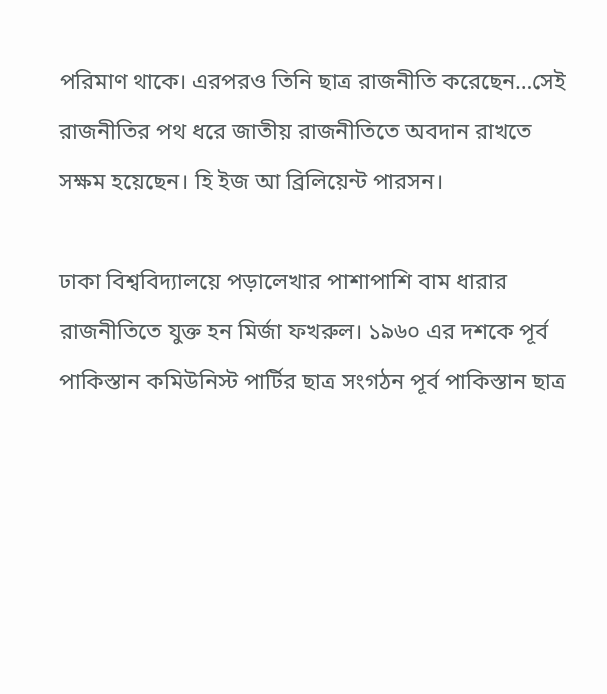পরিমাণ থাকে। এরপরও তিনি ছাত্র রাজনীতি করেছেন…সেই রাজনীতির পথ ধরে জাতীয় রাজনীতিতে অবদান রাখতে সক্ষম হয়েছেন। হি ইজ আ ব্রিলিয়েন্ট পারসন।

ঢাকা বিশ্ববিদ্যালয়ে পড়ালেখার পাশাপাশি বাম ধারার রাজনীতিতে যুক্ত হন মির্জা ফখরুল। ১৯৬০ এর দশকে পূর্ব পাকিস্তান কমিউনিস্ট পার্টির ছাত্র সংগঠন পূর্ব পাকিস্তান ছাত্র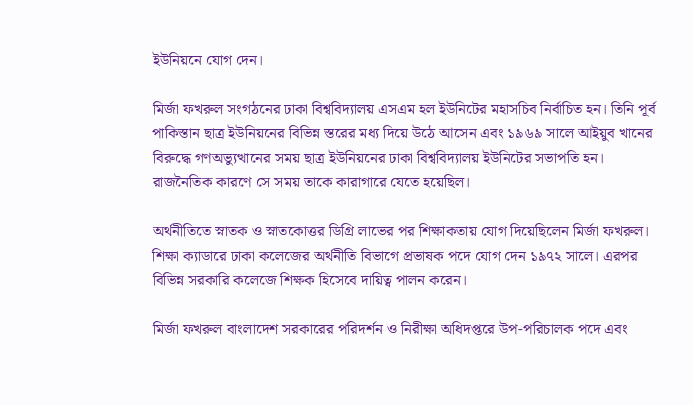ইউনিয়নে যোগ দেন।

মির্জা ফখরুল সংগঠনের ঢাকা বিশ্ববিদ্যালয় এসএম হল ইউনিটের মহাসচিব নির্বাচিত হন। তিনি পূর্ব পাকিস্তান ছাত্র ইউনিয়নের বিভিন্ন স্তরের মধ্য দিয়ে উঠে আসেন এবং ১৯৬৯ সালে আইয়ুব খানের বিরুদ্ধে গণঅভ্যুত্থানের সময় ছাত্র ইউনিয়নের ঢাকা বিশ্ববিদ্যালয় ইউনিটের সভাপতি হন। রাজনৈতিক কারণে সে সময় তাকে কারাগারে যেতে হয়েছিল।

অর্থনীতিতে স্নাতক ও স্নাতকোত্তর ডিগ্রি লাভের পর শিক্ষাকতায় যোগ দিয়েছিলেন মির্জা ফখরুল। শিক্ষা ক্যাডারে ঢাকা কলেজের অর্থনীতি বিভাগে প্রভাষক পদে যোগ দেন ১৯৭২ সালে। এরপর বিভিন্ন সরকারি কলেজে শিক্ষক হিসেবে দায়িত্ব পালন করেন।

মির্জা ফখরুল বাংলাদেশ সরকারের পরিদর্শন ও নিরীক্ষা অধিদপ্তরে উপ-পরিচালক পদে এবং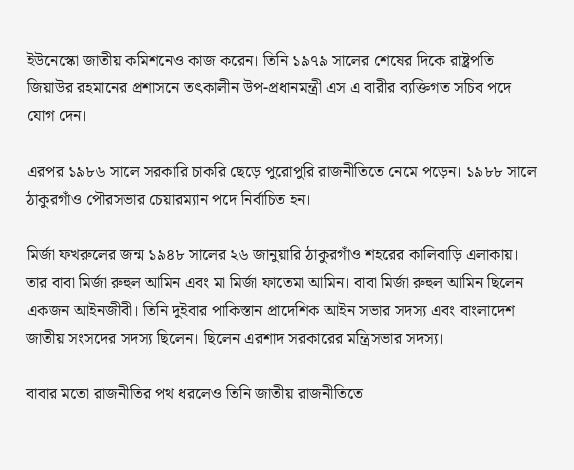ইউনেস্কো জাতীয় কমিশনেও কাজ করেন। তিনি ১৯৭৯ সালের শেষের দিকে রাষ্ট্রপতি জিয়াউর রহমানের প্রশাসনে তৎকালীন উপ-প্রধানমন্ত্রী এস এ বারীর ব্যক্তিগত সচিব পদে যোগ দেন।

এরপর ১৯৮৬ সালে সরকারি চাকরি ছেড়ে পুরোপুরি রাজনীতিতে নেমে পড়েন। ১৯৮৮ সালে ঠাকুরগাঁও পৌরসভার চেয়ারম্যান পদে নির্বাচিত হন।

মির্জা ফখরুলের জন্ম ১৯৪৮ সালের ২৬ জানুয়ারি ঠাকুরগাঁও শহরের কালিবাড়ি এলাকায়। তার বাবা মির্জা রুহুল আমিন এবং মা মির্জা ফাতেমা আমিন। বাবা মির্জা রুহুল আমিন ছিলেন একজন আইনজীবী। তিনি দুইবার পাকিস্তান প্রাদেশিক আইন সভার সদস্য এবং বাংলাদেশ জাতীয় সংসদের সদস্য ছিলেন। ছিলেন এরশাদ সরকারের মন্ত্রিসভার সদস্য।

বাবার মতো রাজনীতির পথ ধরলেও তিনি জাতীয় রাজনীতিতে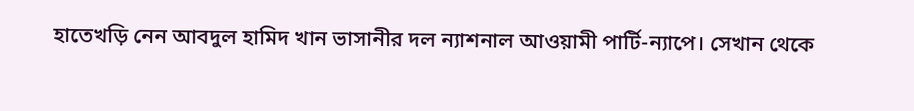হাতেখড়ি নেন আবদুল হামিদ খান ভাসানীর দল ন্যাশনাল আওয়ামী পার্টি-ন্যাপে। সেখান থেকে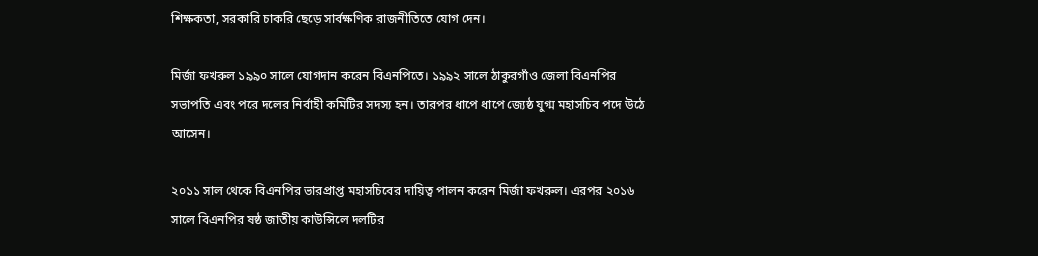শিক্ষকতা, সরকারি চাকরি ছেড়ে সার্বক্ষণিক রাজনীতিতে যোগ দেন।

মির্জা ফখরুল ১৯৯০ সালে যোগদান করেন বিএনপিতে। ১৯৯২ সালে ঠাকুরগাঁও জেলা বিএনপির সভাপতি এবং পরে দলের নির্বাহী কমিটির সদস্য হন। তারপর ধাপে ধাপে জ্যেষ্ঠ যুগ্ম মহাসচিব পদে উঠে আসেন।

২০১১ সাল থেকে বিএনপির ভারপ্রাপ্ত মহাসচিবের দায়িত্ব পালন করেন মির্জা ফখরুল। এরপর ২০১৬ সালে বিএনপির ষষ্ঠ জাতীয় কাউন্সিলে দলটির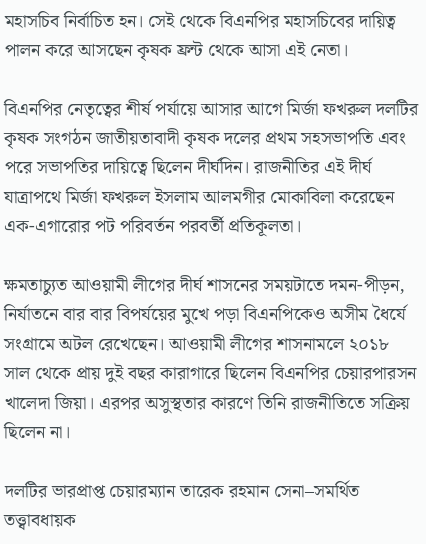মহাসচিব নির্বাচিত হন। সেই থেকে বিএনপির মহাসচিবের দায়িত্ব পালন করে আসছেন কৃষক ফ্রন্ট থেকে আসা এই নেতা।

বিএনপির নেতৃত্বের শীর্ষ পর্যায়ে আসার আগে মির্জা ফখরুল দলটির কৃষক সংগঠন জাতীয়তাবাদী কৃষক দলের প্রথম সহসভাপতি এবং পরে সভাপতির দায়িত্বে ছিলেন দীর্ঘদিন। রাজনীতির এই দীর্ঘ যাত্রাপথে মির্জা ফখরুল ইসলাম আলমগীর মোকাবিলা করেছেন এক-এগারোর পট পরিবর্তন পরবর্তী প্রতিকূলতা।

ক্ষমতাচ্যুত আওয়ামী লীগের দীর্ঘ শাসনের সময়টাতে দমন-পীড়ন, নির্যাতনে বার বার বিপর্যয়ের মুখে পড়া বিএনপিকেও অসীম ধৈর্যে সংগ্রামে অটল রেখেছেন। আওয়ামী লীগের শাসনামলে ২০১৮ সাল থেকে প্রায় দুই বছর কারাগারে ছিলেন বিএনপির চেয়ারপারসন খালেদা জিয়া। এরপর অসুস্থতার কারণে তিনি রাজনীতিতে সক্রিয় ছিলেন না।

দলটির ভারপ্রাপ্ত চেয়ারম্যান তারেক রহমান সেনা–সমর্থিত তত্ত্বাবধায়ক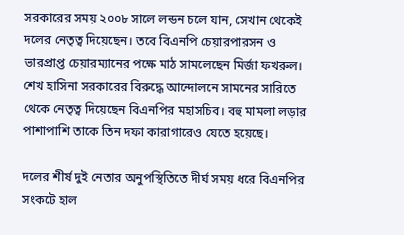সরকারের সময় ২০০৮ সালে লন্ডন চলে যান, সেখান থেকেই দলের নেতৃত্ব দিয়েছেন। তবে বিএনপি চেয়ারপারসন ও ভারপ্রাপ্ত চেয়ারম্যানের পক্ষে মাঠ সামলেছেন মির্জা ফখরুল। শেখ হাসিনা সরকারের বিরুদ্ধে আন্দোলনে সামনের সারিতে থেকে নেতৃত্ব দিয়েছেন বিএনপির মহাসচিব। বহু মামলা লড়ার পাশাপাশি তাকে তিন দফা কারাগারেও যেতে হয়েছে।

দলের শীর্ষ দুই নেতার অনুপস্থিতিতে দীর্ঘ সময় ধরে বিএনপির সংকটে হাল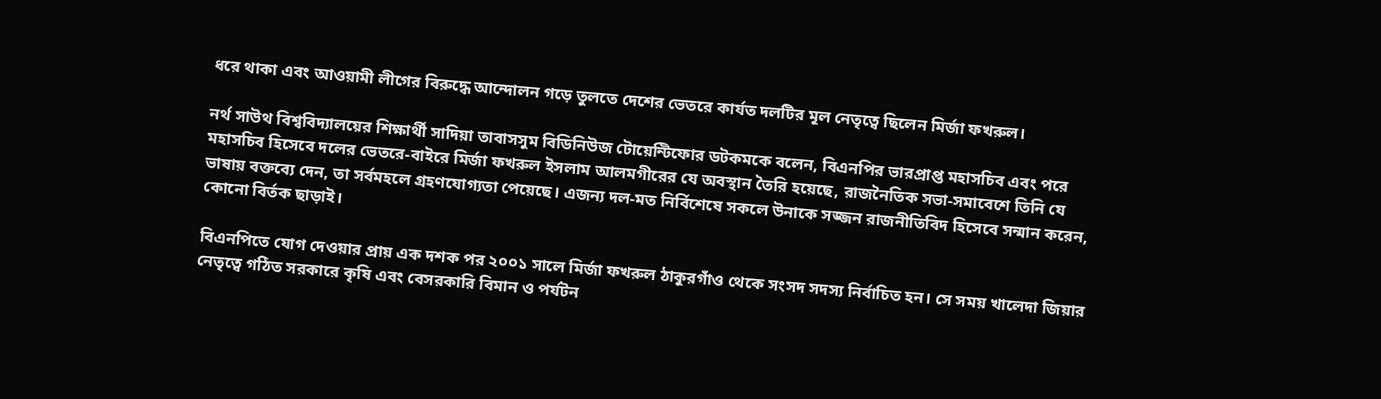ধরে থাকা এবং আওয়ামী লীগের বিরুদ্ধে আন্দোলন গড়ে তুলতে দেশের ভেতরে কার্যত দলটির মূল নেতৃত্বে ছিলেন মির্জা ফখরুল।

নর্থ সাউথ বিশ্ববিদ্যালয়ের শিক্ষার্থী সাদিয়া তাবাসসুম বিডিনিউজ টোয়েন্টিফোর ডটকমকে বলেন, বিএনপির ভারপ্রাপ্ত মহাসচিব এবং পরে মহাসচিব হিসেবে দলের ভেতরে-বাইরে মির্জা ফখরুল ইসলাম আলমগীরের যে অবস্থান তৈরি হয়েছে, রাজনৈতিক সভা-সমাবেশে তিনি যে ভাষায় বক্তব্যে দেন, তা সর্বমহলে গ্রহণযোগ্যতা পেয়েছে। এজন্য দল-মত নির্বিশেষে সকলে উনাকে সজ্জন রাজনীতিবিদ হিসেবে সন্মান করেন, কোনো বির্তক ছাড়াই।

বিএনপিতে যোগ দেওয়ার প্রায় এক দশক পর ২০০১ সালে মির্জা ফখরুল ঠাকুরগাঁও থেকে সংসদ সদস্য নির্বাচিত হন। সে সময় খালেদা জিয়ার নেতৃত্বে গঠিত সরকারে কৃষি এবং বেসরকারি বিমান ও পর্যটন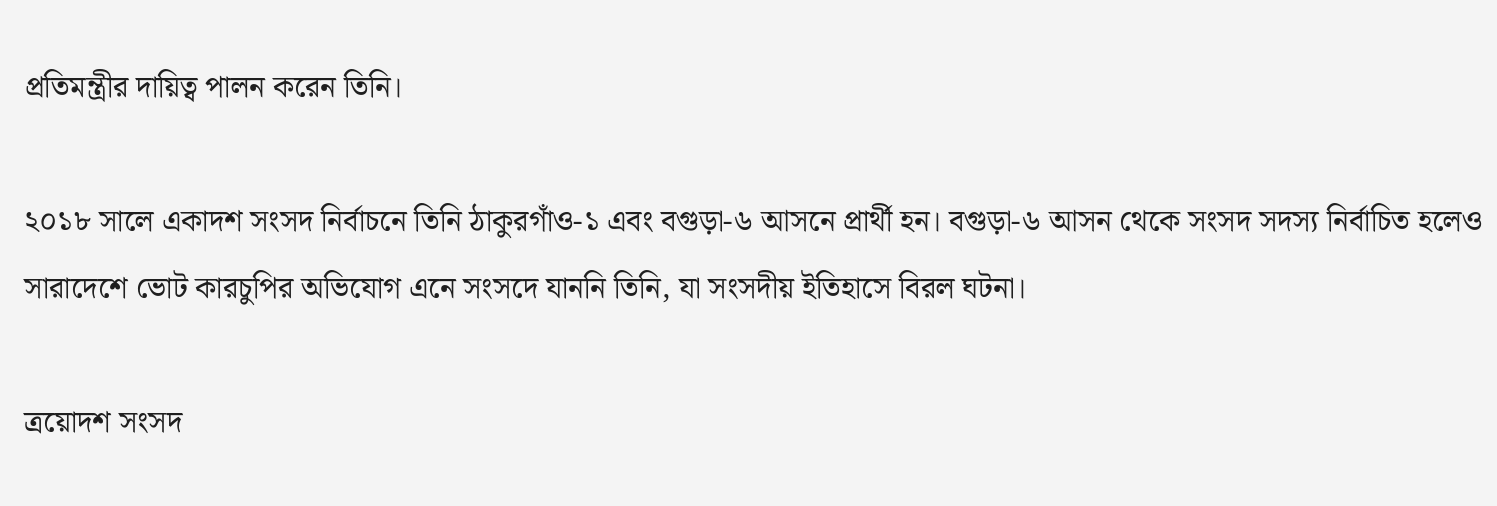প্রতিমন্ত্রীর দায়িত্ব পালন করেন তিনি।

২০১৮ সালে একাদশ সংসদ নির্বাচনে তিনি ঠাকুরগাঁও-১ এবং বগুড়া-৬ আসনে প্রার্থী হন। বগুড়া-৬ আসন থেকে সংসদ সদস্য নির্বাচিত হলেও সারাদেশে ভোট কারচুপির অভিযোগ এনে সংসদে যাননি তিনি, যা সংসদীয় ইতিহাসে বিরল ঘটনা।

ত্রয়োদশ সংসদ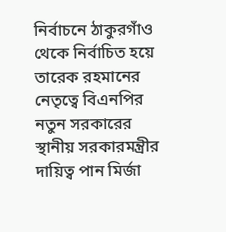নির্বাচনে ঠাকুরগাঁও থেকে নির্বাচিত হয়ে তারেক রহমানের নেতৃত্বে বিএনপির নতুন সরকারের স্থানীয় সরকারমন্ত্রীর দায়িত্ব পান মির্জা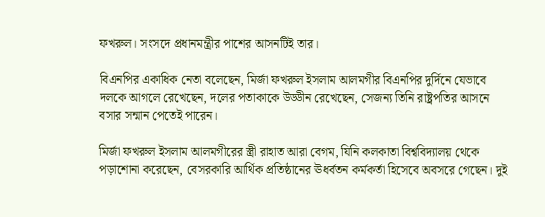ফখরুল। সংসদে প্রধানমন্ত্রীর পাশের আসনটিই তার।

বিএনপির একাধিক নেতা বলেছেন, মির্জা ফখরুল ইসলাম আলমগীর বিএনপির দুর্দিনে যেভাবে দলকে আগলে রেখেছেন, দলের পতাকাকে উড্ডীন রেখেছেন, সেজন্য তিনি রাষ্ট্রপতির আসনে বসার সন্মান পেতেই পারেন।

মির্জা ফখরুল ইসলাম আলমগীরের স্ত্রী রাহাত আরা বেগম, যিনি কলকাতা বিশ্ববিদ্যালয় থেকে পড়াশোনা করেছেন, বেসরকারি আর্থিক প্রতিষ্ঠানের ঊধর্বতন কর্মকর্তা হিসেবে অবসরে গেছেন। দুই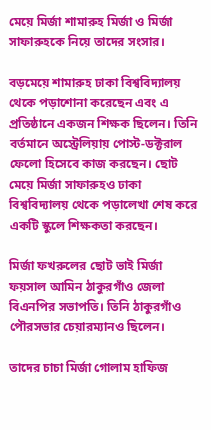মেয়ে মির্জা শামারুহ মির্জা ও মির্জা সাফারুহকে নিয়ে তাদের সংসার।

বড়মেয়ে শামারুহ ঢাকা বিশ্ববিদ্যালয় থেকে পড়াশোনা করেছেন এবং এ প্রতিষ্ঠানে একজন শিক্ষক ছিলেন। তিনি বর্তমানে অস্ট্রেলিয়ায় পোস্ট-ডক্টরাল ফেলো হিসেবে কাজ করছেন। ছোট মেয়ে মির্জা সাফারুহও ঢাকা বিশ্ববিদ্যালয় থেকে পড়ালেখা শেষ করে একটি স্কুলে শিক্ষকতা করছেন।

মির্জা ফখরুলের ছোট ভাই মির্জা ফয়সাল আমিন ঠাকুরগাঁও জেলা বিএনপির সভাপতি। তিনি ঠাকুরগাঁও পৌরসভার চেয়ারম্যানও ছিলেন।

তাদের চাচা মির্জা গোলাম হাফিজ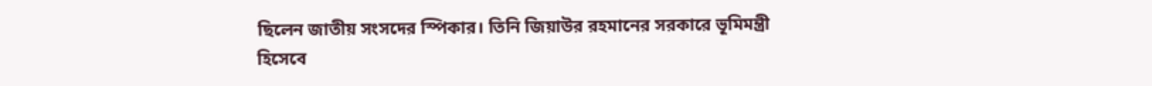ছিলেন জাতীয় সংসদের স্পিকার। তিনি জিয়াউর রহমানের সরকারে ভূমিমন্ত্রী হিসেবে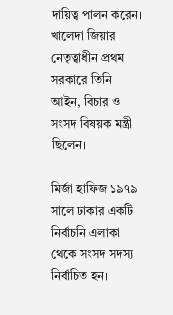দায়িত্ব পালন করেন। খালেদা জিয়ার নেতৃত্বাধীন প্রথম সরকারে তিনি আইন, বিচার ও সংসদ বিষয়ক মন্ত্রী ছিলেন।

মির্জা হাফিজ ১৯৭৯ সালে ঢাকার একটি নির্বাচনি এলাকা থেকে সংসদ সদস্য নির্বাচিত হন।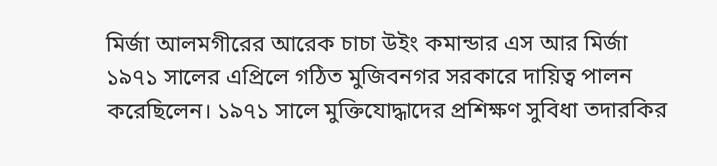মির্জা আলমগীরের আরেক চাচা উইং কমান্ডার এস আর মির্জা ১৯৭১ সালের এপ্রিলে গঠিত মুজিবনগর সরকারে দায়িত্ব পালন করেছিলেন। ১৯৭১ সালে মুক্তিযোদ্ধাদের প্রশিক্ষণ সুবিধা তদারকির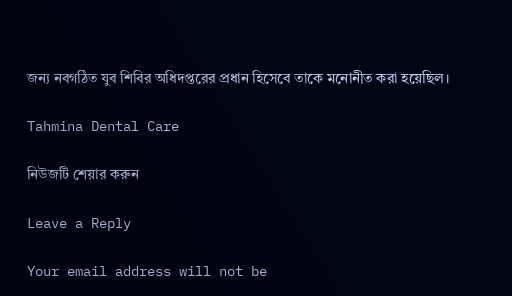জন্য নবগঠিত যুব শিবির অধিদপ্তরের প্রধান হিসেবে তাকে মনোনীত করা হয়েছিল।

Tahmina Dental Care

নিউজটি শেয়ার করুন

Leave a Reply

Your email address will not be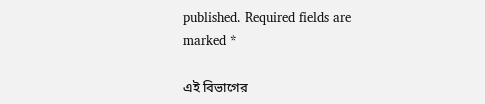published. Required fields are marked *

এই বিভাগের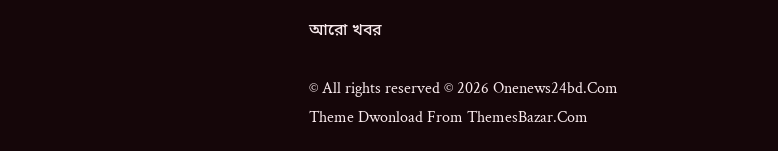আরো খবর

© All rights reserved © 2026 Onenews24bd.Com
Theme Dwonload From ThemesBazar.Com